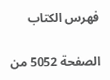فهرس الكتاب

الصفحة 5052 من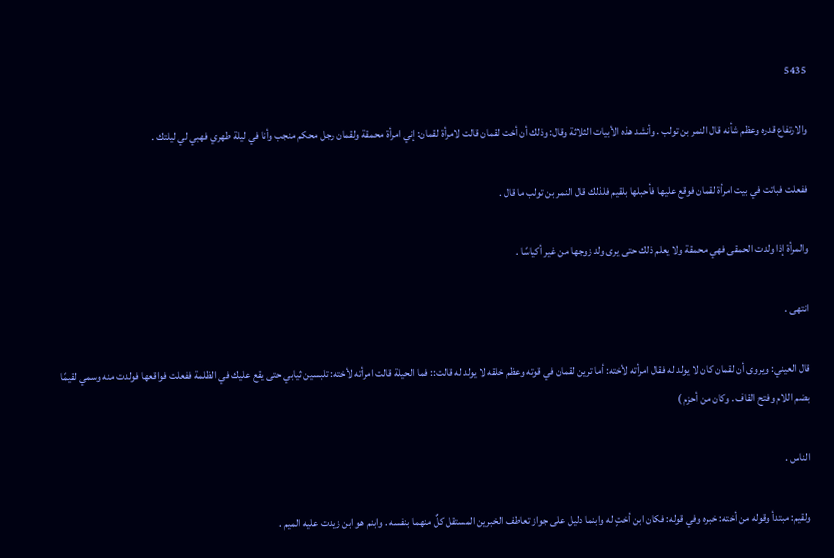5435

والارتفاع قدره وعظم شأنه قال النمر بن تولب . وأنشد هذه الأبيات الثلاثة وقال: وذلك أن أخت لقمان قالت لامرأة لقمان: إني امرأة محمقة ولقمان رجل محكم منجب وأنا في ليلة طهري فهبي لي ليلتك .

ففعلت فباتت في بيت امرأة لقمان فوقع عليها فأحبلها بلقيم فلذلك قال النمر بن تولب ما قال .

والمرأة إذا ولدت الحمقى فهي محمقة ولا يعلم ذلك حتى يرى ولد زوجها من غير أكياسًا .

انتهى .

قال العيني: ويروى أن لقمان كان لا يولد له فقال امرأته لأخته: أما ترين لقمان في قوته وعظم خلقه لا يولد له قالت:: فما الحيلة قالت امرأته لأخته: تلبسين ثيابي حتى يقع عليك في الظلمة ففعلت فواقعها فولدت منه وسمي لقيمًا بضم اللام وفتح القاف . وكان من أحزم )

الناس .

ولقيم: مبتدأ وقوله من أخته: خبره وفي قوله: فكان ابن أختٍ له وابنما دليل على جواز تعاطف الخبرين المستقل كلٌ منهما بنفسه . وابنم هو ابن زيدت عليه الميم .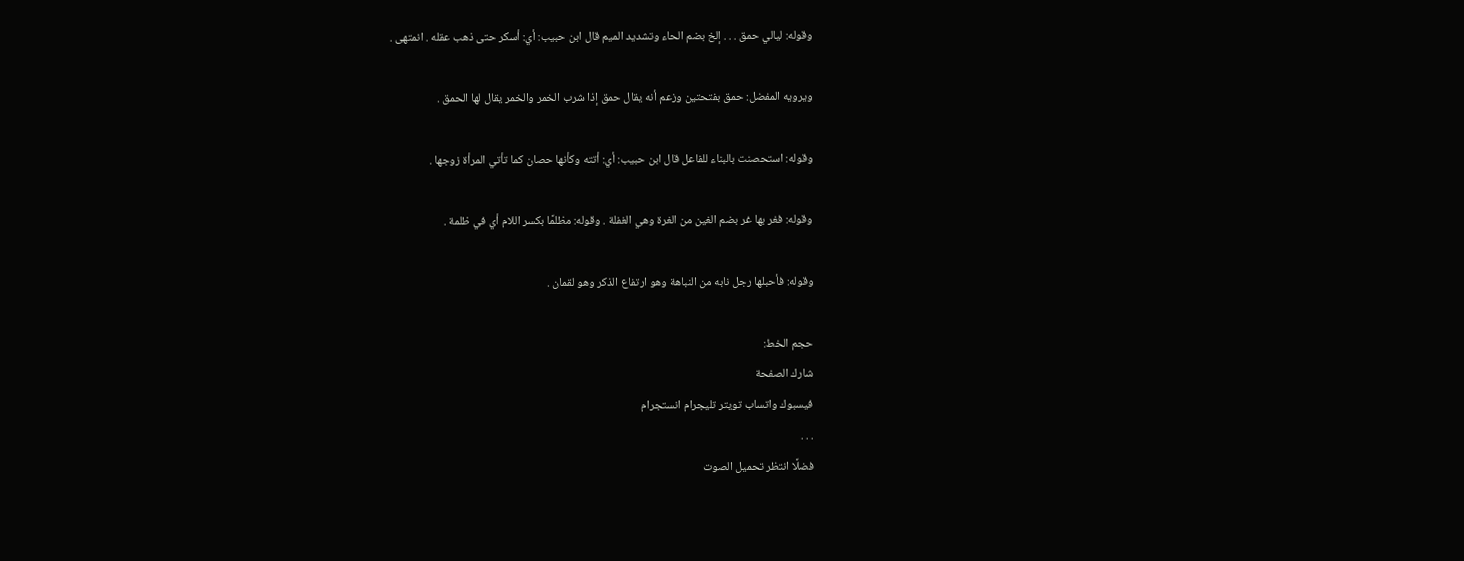وقوله: ليالي حمق . . . إلخ بضم الحاء وتشديد الميم قال ابن حبيب: أي: أسكر حتى ذهب عقله . انمتهى .

ويرويه المفضل: حمق بفتحتين وزعم أنه يقال حمق إذا شرب الخمر والخمر يقال لها الحمق .

وقوله: استحصنت بالبناء للفاعل قال ابن حبيب: أي: أتته وكأنها حصان كما تأتي المرأة زوجها .

وقوله: فغر بها غر بضم الغين من الغرة وهي الغفلة . وقوله: مظلمًا بكسر اللام أي في ظلمة .

وقوله: فأحبلها رجل نابه من النباهة وهو ارتفاع الذكر وهو لقمان .

حجم الخط:
شارك الصفحة
فيسبوك واتساب تويتر تليجرام انستجرام
. . .
فضلًا انتظر تحميل الصوت